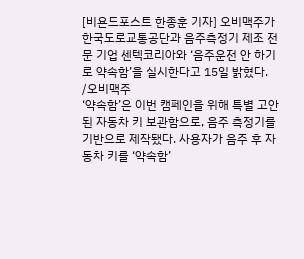[비욘드포스트 한종훈 기자] 오비맥주가 한국도로교통공단과 음주측정기 제조 전문 기업 센텍코리아와 ‘음주운전 안 하기로 약속함’을 실시한다고 15일 밝혔다.
/오비맥주
‘약속함’은 이번 캠페인을 위해 특별 고안된 자동차 키 보관함으로, 음주 측정기를 기반으로 제작됐다. 사용자가 음주 후 자동차 키를 ‘약속함’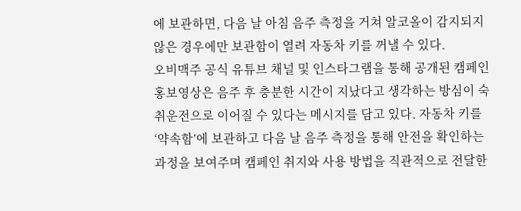에 보관하면, 다음 날 아침 음주 측정을 거쳐 알코올이 감지되지 않은 경우에만 보관함이 열려 자동차 키를 꺼낼 수 있다.
오비맥주 공식 유튜브 채널 및 인스타그램을 통해 공개된 캠페인 홍보영상은 음주 후 충분한 시간이 지났다고 생각하는 방심이 숙취운전으로 이어질 수 있다는 메시지를 담고 있다. 자동차 키를 ‘약속함’에 보관하고 다음 날 음주 측정을 통해 안전을 확인하는 과정을 보여주며 캠페인 취지와 사용 방법을 직관적으로 전달한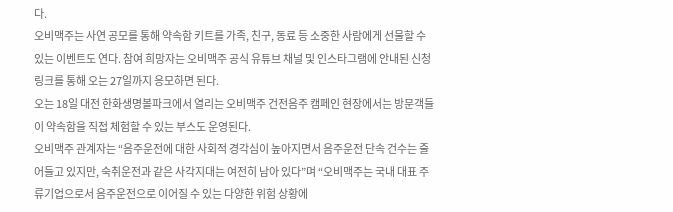다.
오비맥주는 사연 공모를 통해 약속함 키트를 가족, 친구, 동료 등 소중한 사람에게 선물할 수 있는 이벤트도 연다. 참여 희망자는 오비맥주 공식 유튜브 채널 및 인스타그램에 안내된 신청 링크를 통해 오는 27일까지 응모하면 된다.
오는 18일 대전 한화생명볼파크에서 열리는 오비맥주 건전음주 캠페인 현장에서는 방문객들이 약속함을 직접 체험할 수 있는 부스도 운영된다.
오비맥주 관계자는 “음주운전에 대한 사회적 경각심이 높아지면서 음주운전 단속 건수는 줄어들고 있지만, 숙취운전과 같은 사각지대는 여전히 남아 있다”며 “오비맥주는 국내 대표 주류기업으로서 음주운전으로 이어질 수 있는 다양한 위험 상황에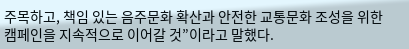주목하고, 책임 있는 음주문화 확산과 안전한 교통문화 조성을 위한 캠페인을 지속적으로 이어갈 것”이라고 말했다.